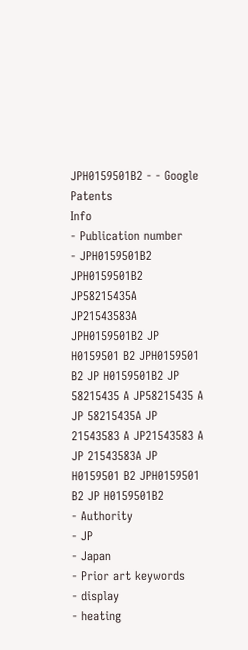JPH0159501B2 - - Google Patents
Info
- Publication number
- JPH0159501B2 JPH0159501B2 JP58215435A JP21543583A JPH0159501B2 JP H0159501 B2 JPH0159501 B2 JP H0159501B2 JP 58215435 A JP58215435 A JP 58215435A JP 21543583 A JP21543583 A JP 21543583A JP H0159501 B2 JPH0159501 B2 JP H0159501B2
- Authority
- JP
- Japan
- Prior art keywords
- display
- heating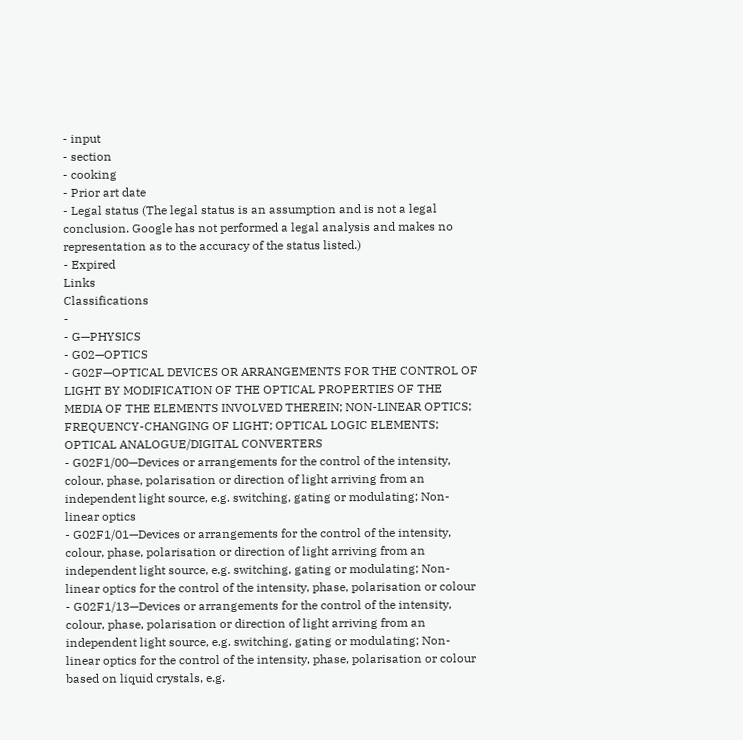- input
- section
- cooking
- Prior art date
- Legal status (The legal status is an assumption and is not a legal conclusion. Google has not performed a legal analysis and makes no representation as to the accuracy of the status listed.)
- Expired
Links
Classifications
-
- G—PHYSICS
- G02—OPTICS
- G02F—OPTICAL DEVICES OR ARRANGEMENTS FOR THE CONTROL OF LIGHT BY MODIFICATION OF THE OPTICAL PROPERTIES OF THE MEDIA OF THE ELEMENTS INVOLVED THEREIN; NON-LINEAR OPTICS; FREQUENCY-CHANGING OF LIGHT; OPTICAL LOGIC ELEMENTS; OPTICAL ANALOGUE/DIGITAL CONVERTERS
- G02F1/00—Devices or arrangements for the control of the intensity, colour, phase, polarisation or direction of light arriving from an independent light source, e.g. switching, gating or modulating; Non-linear optics
- G02F1/01—Devices or arrangements for the control of the intensity, colour, phase, polarisation or direction of light arriving from an independent light source, e.g. switching, gating or modulating; Non-linear optics for the control of the intensity, phase, polarisation or colour
- G02F1/13—Devices or arrangements for the control of the intensity, colour, phase, polarisation or direction of light arriving from an independent light source, e.g. switching, gating or modulating; Non-linear optics for the control of the intensity, phase, polarisation or colour based on liquid crystals, e.g.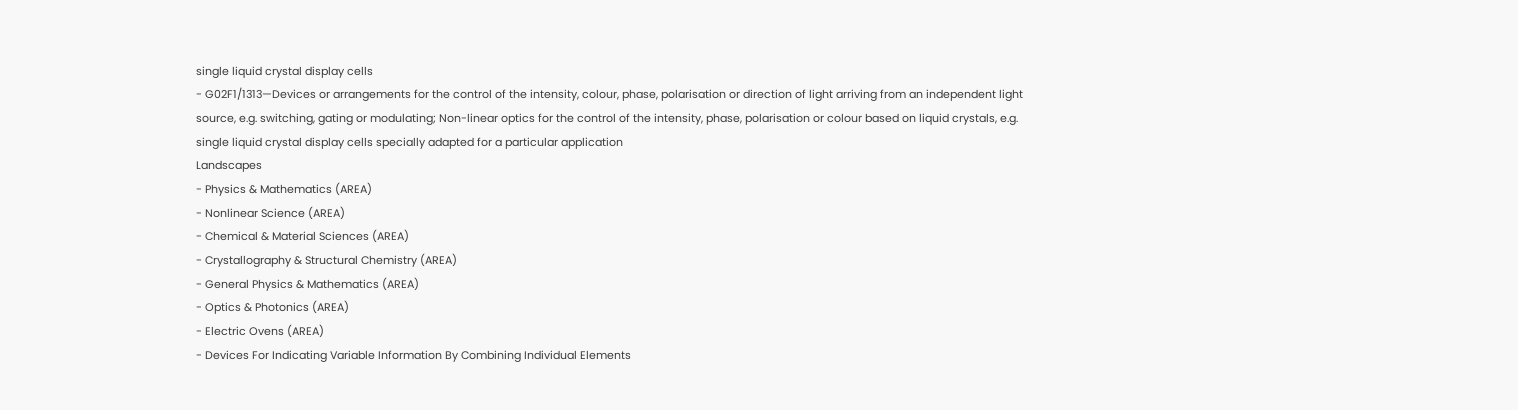single liquid crystal display cells
- G02F1/1313—Devices or arrangements for the control of the intensity, colour, phase, polarisation or direction of light arriving from an independent light source, e.g. switching, gating or modulating; Non-linear optics for the control of the intensity, phase, polarisation or colour based on liquid crystals, e.g. single liquid crystal display cells specially adapted for a particular application
Landscapes
- Physics & Mathematics (AREA)
- Nonlinear Science (AREA)
- Chemical & Material Sciences (AREA)
- Crystallography & Structural Chemistry (AREA)
- General Physics & Mathematics (AREA)
- Optics & Photonics (AREA)
- Electric Ovens (AREA)
- Devices For Indicating Variable Information By Combining Individual Elements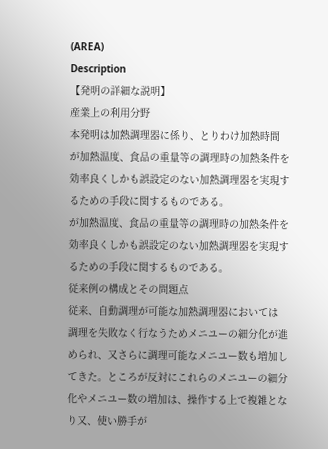(AREA)
Description
【発明の詳細な説明】
産業上の利用分野
本発明は加熱調理器に係り、とりわけ加熱時間
が加熱温度、食品の重量等の調理時の加熱条件を
効率良くしかも誤設定のない加熱調理器を実現す
るための手段に関するものである。
が加熱温度、食品の重量等の調理時の加熱条件を
効率良くしかも誤設定のない加熱調理器を実現す
るための手段に関するものである。
従来例の構成とその問題点
従来、自動調理が可能な加熱調理器においては
調理を失敗なく行なうためメニユーの細分化が進
められ、又さらに調理可能なメニユー数も増加し
てきた。ところが反対にこれらのメニユーの細分
化やメニユー数の増加は、操作する上で複雑とな
り又、使い勝手が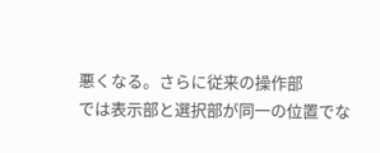悪くなる。さらに従来の操作部
では表示部と選択部が同一の位置でな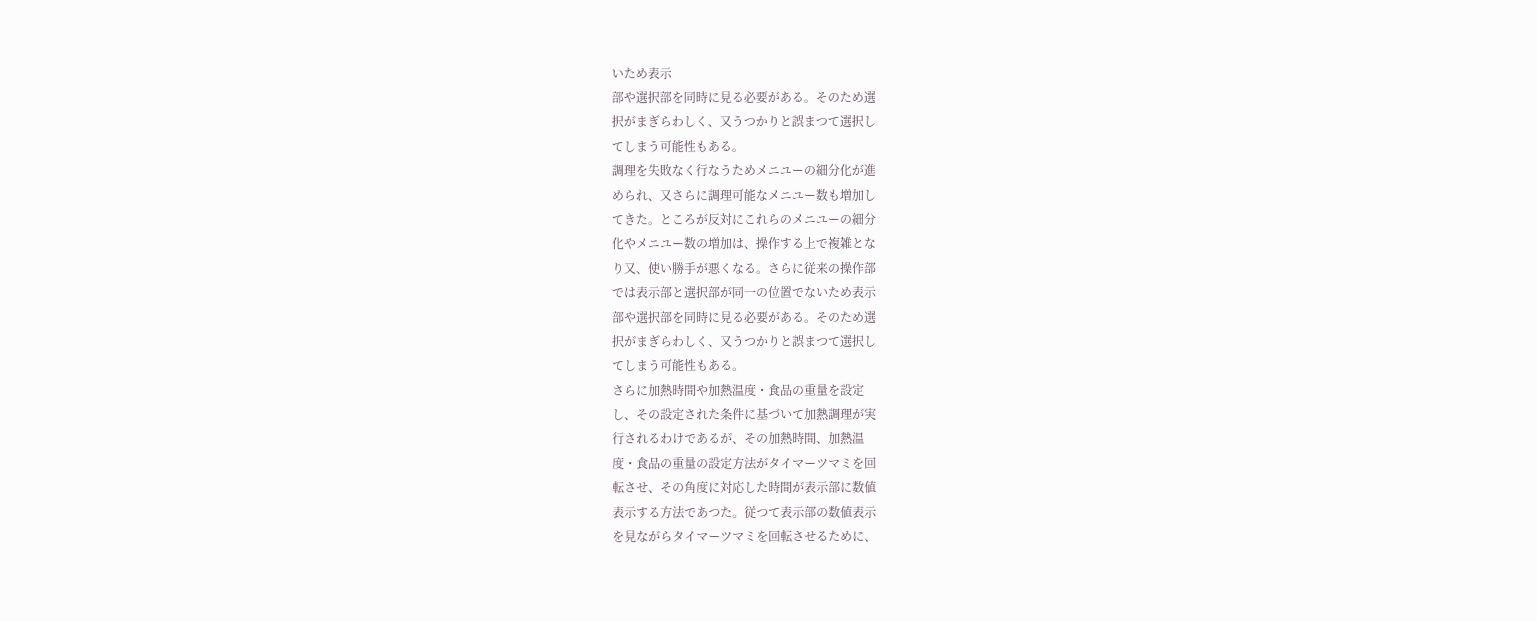いため表示
部や選択部を同時に見る必要がある。そのため選
択がまぎらわしく、又うつかりと誤まつて選択し
てしまう可能性もある。
調理を失敗なく行なうためメニユーの細分化が進
められ、又さらに調理可能なメニユー数も増加し
てきた。ところが反対にこれらのメニユーの細分
化やメニユー数の増加は、操作する上で複雑とな
り又、使い勝手が悪くなる。さらに従来の操作部
では表示部と選択部が同一の位置でないため表示
部や選択部を同時に見る必要がある。そのため選
択がまぎらわしく、又うつかりと誤まつて選択し
てしまう可能性もある。
さらに加熱時間や加熱温度・食品の重量を設定
し、その設定された条件に基づいて加熱調理が実
行されるわけであるが、その加熱時間、加熱温
度・食品の重量の設定方法がタイマーツマミを回
転させ、その角度に対応した時間が表示部に数値
表示する方法であつた。従つて表示部の数値表示
を見ながらタイマーツマミを回転させるために、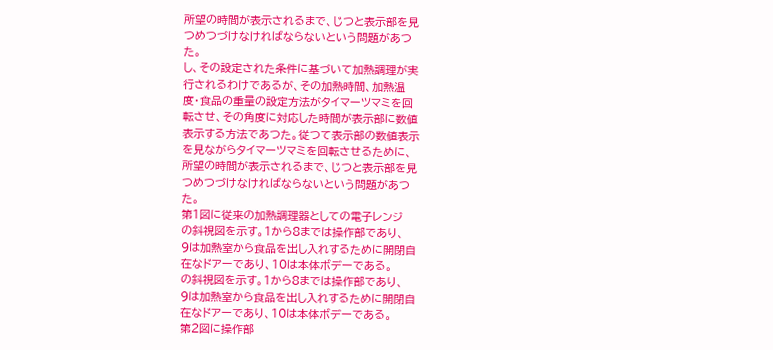所望の時間が表示されるまで、じつと表示部を見
つめつづけなければならないという問題があつ
た。
し、その設定された条件に基づいて加熱調理が実
行されるわけであるが、その加熱時間、加熱温
度・食品の重量の設定方法がタイマーツマミを回
転させ、その角度に対応した時間が表示部に数値
表示する方法であつた。従つて表示部の数値表示
を見ながらタイマーツマミを回転させるために、
所望の時間が表示されるまで、じつと表示部を見
つめつづけなければならないという問題があつ
た。
第1図に従来の加熱調理器としての電子レンジ
の斜視図を示す。1から8までは操作部であり、
9は加熱室から食品を出し入れするために開閉自
在なドアーであり、10は本体ボデーである。
の斜視図を示す。1から8までは操作部であり、
9は加熱室から食品を出し入れするために開閉自
在なドアーであり、10は本体ボデーである。
第2図に操作部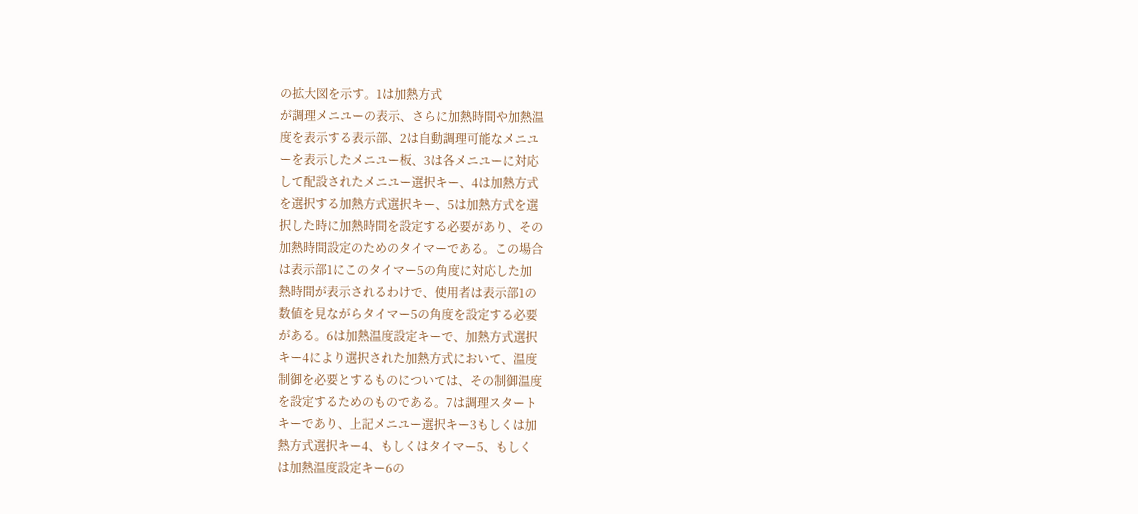の拡大図を示す。1は加熱方式
が調理メニユーの表示、さらに加熱時間や加熱温
度を表示する表示部、2は自動調理可能なメニユ
ーを表示したメニユー板、3は各メニユーに対応
して配設されたメニユー選択キー、4は加熱方式
を選択する加熱方式選択キー、5は加熱方式を選
択した時に加熱時間を設定する必要があり、その
加熱時間設定のためのタイマーである。この場合
は表示部1にこのタイマー5の角度に対応した加
熱時間が表示されるわけで、使用者は表示部1の
数値を見ながらタイマー5の角度を設定する必要
がある。6は加熱温度設定キーで、加熱方式選択
キー4により選択された加熱方式において、温度
制御を必要とするものについては、その制御温度
を設定するためのものである。7は調理スタート
キーであり、上記メニユー選択キー3もしくは加
熱方式選択キー4、もしくはタイマー5、もしく
は加熱温度設定キー6の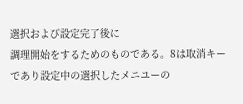選択および設定完了後に
調理開始をするためのものである。8は取消キー
であり設定中の選択したメニユーの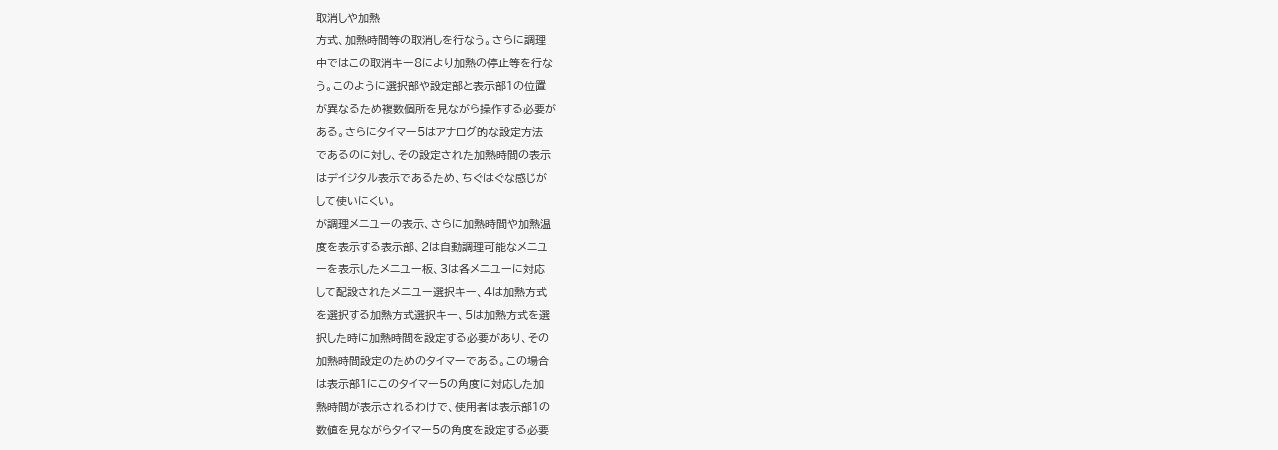取消しや加熱
方式、加熱時間等の取消しを行なう。さらに調理
中ではこの取消キー8により加熱の停止等を行な
う。このように選択部や設定部と表示部1の位置
が異なるため複数個所を見ながら操作する必要が
ある。さらにタイマー5はアナログ的な設定方法
であるのに対し、その設定された加熱時間の表示
はデイジタル表示であるため、ちぐはぐな感じが
して使いにくい。
が調理メニユーの表示、さらに加熱時間や加熱温
度を表示する表示部、2は自動調理可能なメニユ
ーを表示したメニユー板、3は各メニユーに対応
して配設されたメニユー選択キー、4は加熱方式
を選択する加熱方式選択キー、5は加熱方式を選
択した時に加熱時間を設定する必要があり、その
加熱時間設定のためのタイマーである。この場合
は表示部1にこのタイマー5の角度に対応した加
熱時間が表示されるわけで、使用者は表示部1の
数値を見ながらタイマー5の角度を設定する必要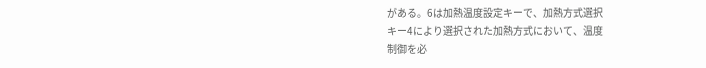がある。6は加熱温度設定キーで、加熱方式選択
キー4により選択された加熱方式において、温度
制御を必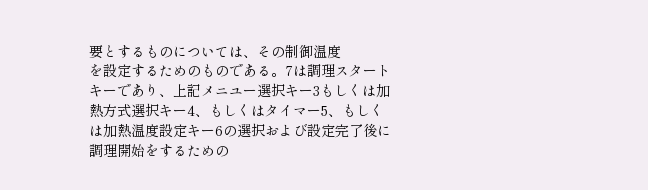要とするものについては、その制御温度
を設定するためのものである。7は調理スタート
キーであり、上記メニユー選択キー3もしくは加
熱方式選択キー4、もしくはタイマー5、もしく
は加熱温度設定キー6の選択および設定完了後に
調理開始をするための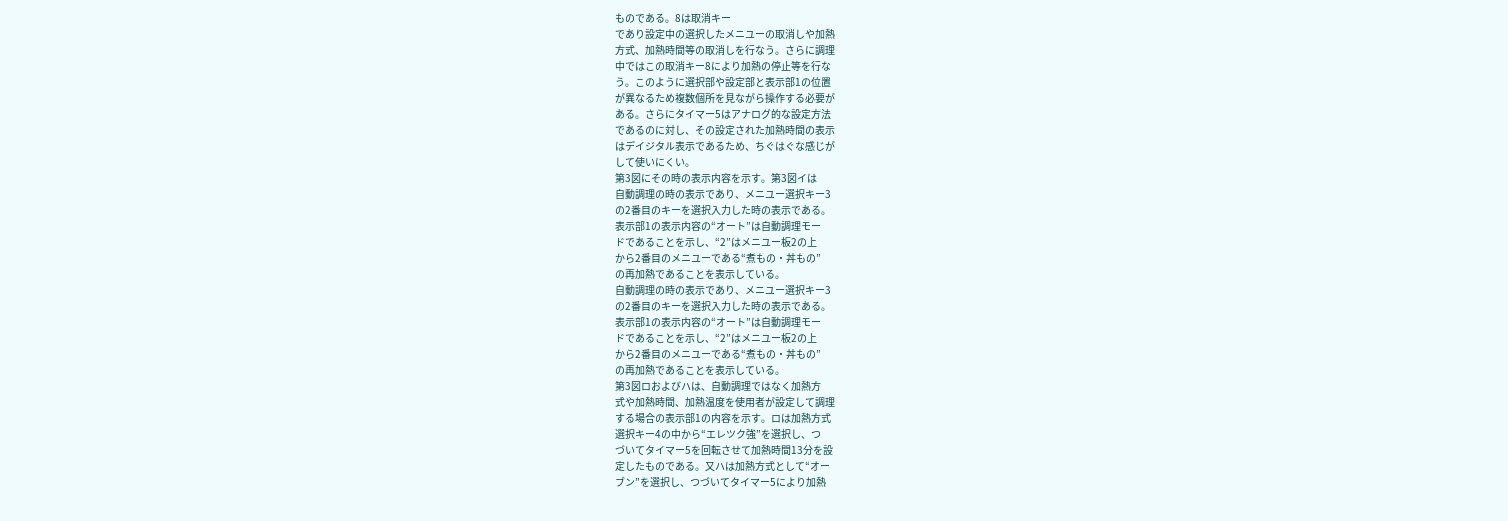ものである。8は取消キー
であり設定中の選択したメニユーの取消しや加熱
方式、加熱時間等の取消しを行なう。さらに調理
中ではこの取消キー8により加熱の停止等を行な
う。このように選択部や設定部と表示部1の位置
が異なるため複数個所を見ながら操作する必要が
ある。さらにタイマー5はアナログ的な設定方法
であるのに対し、その設定された加熱時間の表示
はデイジタル表示であるため、ちぐはぐな感じが
して使いにくい。
第3図にその時の表示内容を示す。第3図イは
自動調理の時の表示であり、メニユー選択キー3
の2番目のキーを選択入力した時の表示である。
表示部1の表示内容の“オート”は自動調理モー
ドであることを示し、“2”はメニユー板2の上
から2番目のメニユーである“煮もの・丼もの”
の再加熱であることを表示している。
自動調理の時の表示であり、メニユー選択キー3
の2番目のキーを選択入力した時の表示である。
表示部1の表示内容の“オート”は自動調理モー
ドであることを示し、“2”はメニユー板2の上
から2番目のメニユーである“煮もの・丼もの”
の再加熱であることを表示している。
第3図ロおよびハは、自動調理ではなく加熱方
式や加熱時間、加熱温度を使用者が設定して調理
する場合の表示部1の内容を示す。ロは加熱方式
選択キー4の中から“エレツク強”を選択し、つ
づいてタイマー5を回転させて加熱時間13分を設
定したものである。又ハは加熱方式として“オー
ブン”を選択し、つづいてタイマー5により加熱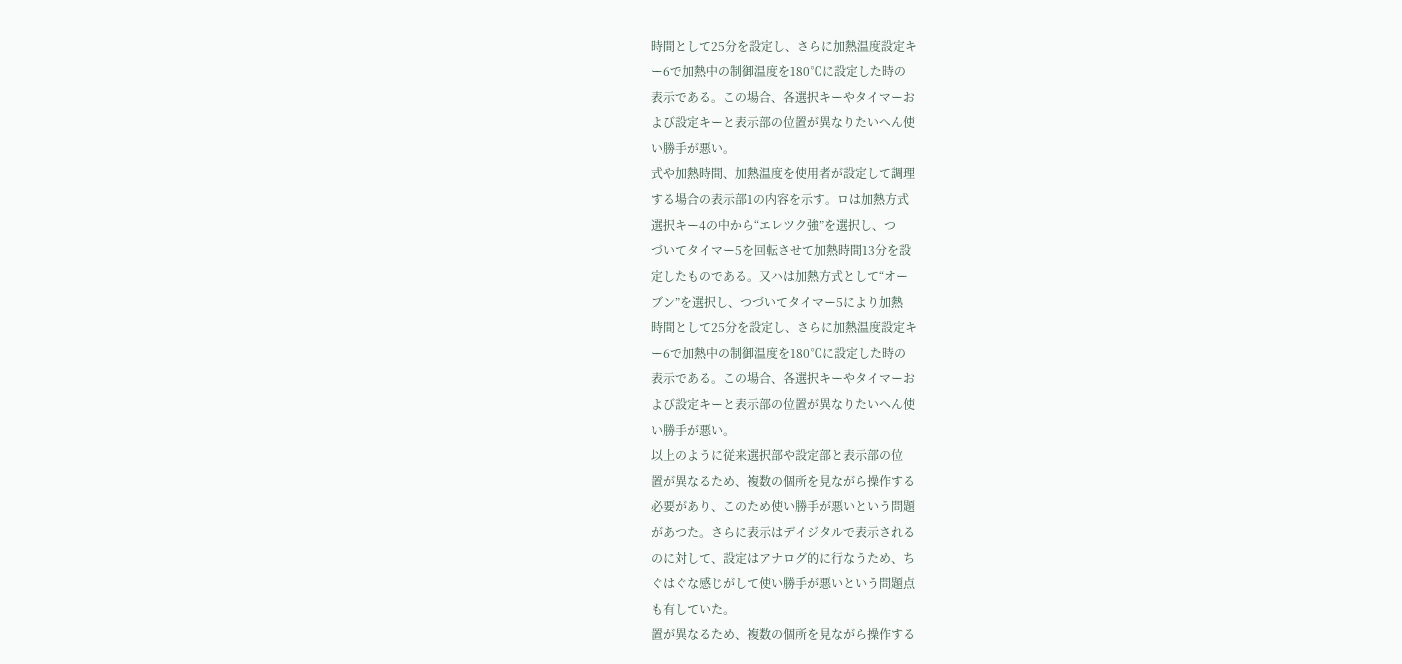時間として25分を設定し、さらに加熱温度設定キ
ー6で加熱中の制御温度を180℃に設定した時の
表示である。この場合、各選択キーやタイマーお
よび設定キーと表示部の位置が異なりたいへん使
い勝手が悪い。
式や加熱時間、加熱温度を使用者が設定して調理
する場合の表示部1の内容を示す。ロは加熱方式
選択キー4の中から“エレツク強”を選択し、つ
づいてタイマー5を回転させて加熱時間13分を設
定したものである。又ハは加熱方式として“オー
ブン”を選択し、つづいてタイマー5により加熱
時間として25分を設定し、さらに加熱温度設定キ
ー6で加熱中の制御温度を180℃に設定した時の
表示である。この場合、各選択キーやタイマーお
よび設定キーと表示部の位置が異なりたいへん使
い勝手が悪い。
以上のように従来選択部や設定部と表示部の位
置が異なるため、複数の個所を見ながら操作する
必要があり、このため使い勝手が悪いという問題
があつた。さらに表示はデイジタルで表示される
のに対して、設定はアナログ的に行なうため、ち
ぐはぐな感じがして使い勝手が悪いという問題点
も有していた。
置が異なるため、複数の個所を見ながら操作する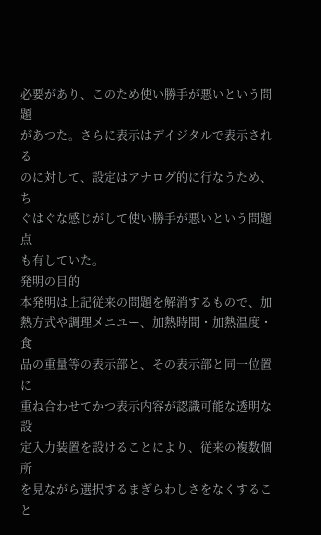必要があり、このため使い勝手が悪いという問題
があつた。さらに表示はデイジタルで表示される
のに対して、設定はアナログ的に行なうため、ち
ぐはぐな感じがして使い勝手が悪いという問題点
も有していた。
発明の目的
本発明は上記従来の問題を解消するもので、加
熱方式や調理メニユー、加熱時間・加熱温度・食
品の重量等の表示部と、その表示部と同一位置に
重ね合わせてかつ表示内容が認識可能な透明な設
定入力装置を設けることにより、従来の複数個所
を見ながら選択するまぎらわしさをなくすること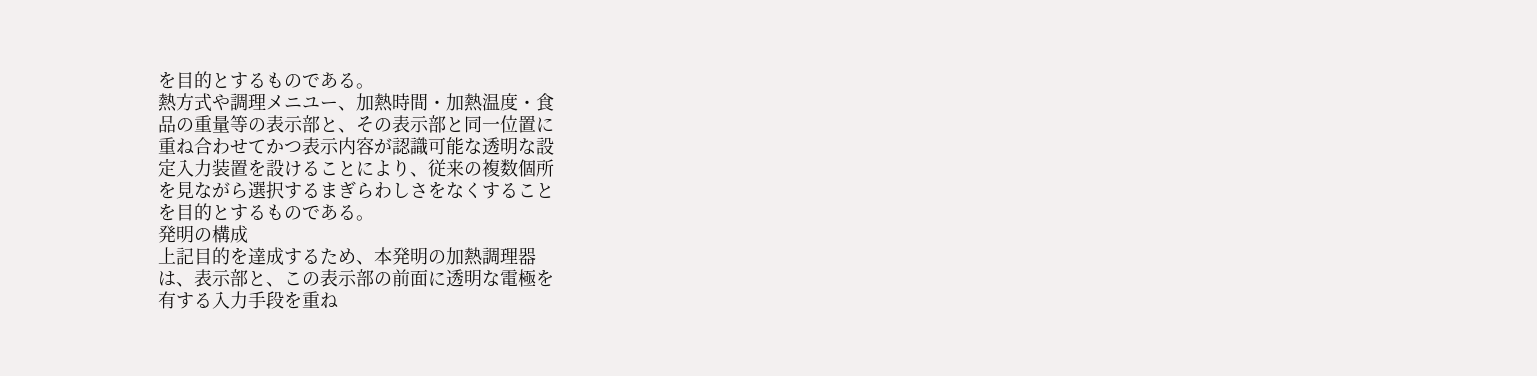を目的とするものである。
熱方式や調理メニユー、加熱時間・加熱温度・食
品の重量等の表示部と、その表示部と同一位置に
重ね合わせてかつ表示内容が認識可能な透明な設
定入力装置を設けることにより、従来の複数個所
を見ながら選択するまぎらわしさをなくすること
を目的とするものである。
発明の構成
上記目的を達成するため、本発明の加熱調理器
は、表示部と、この表示部の前面に透明な電極を
有する入力手段を重ね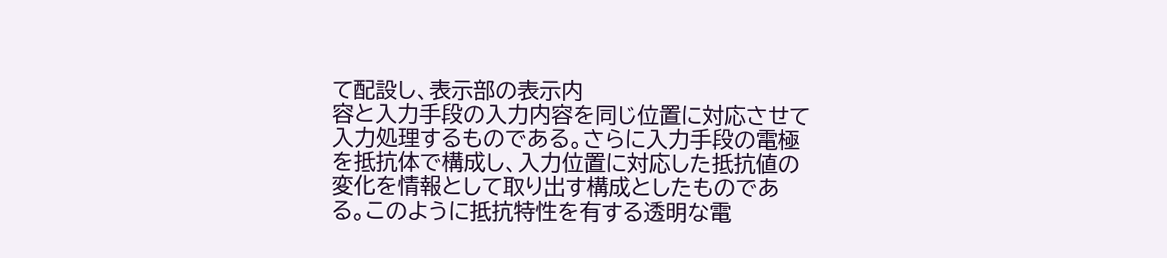て配設し、表示部の表示内
容と入力手段の入力内容を同じ位置に対応させて
入力処理するものである。さらに入力手段の電極
を抵抗体で構成し、入力位置に対応した抵抗値の
変化を情報として取り出す構成としたものであ
る。このように抵抗特性を有する透明な電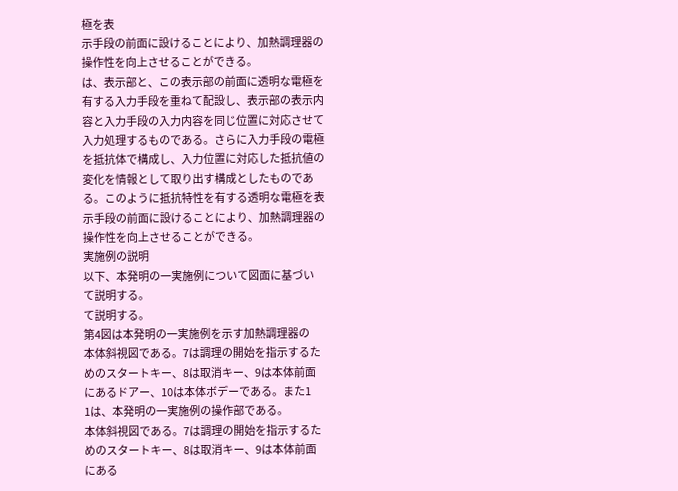極を表
示手段の前面に設けることにより、加熱調理器の
操作性を向上させることができる。
は、表示部と、この表示部の前面に透明な電極を
有する入力手段を重ねて配設し、表示部の表示内
容と入力手段の入力内容を同じ位置に対応させて
入力処理するものである。さらに入力手段の電極
を抵抗体で構成し、入力位置に対応した抵抗値の
変化を情報として取り出す構成としたものであ
る。このように抵抗特性を有する透明な電極を表
示手段の前面に設けることにより、加熱調理器の
操作性を向上させることができる。
実施例の説明
以下、本発明の一実施例について図面に基づい
て説明する。
て説明する。
第4図は本発明の一実施例を示す加熱調理器の
本体斜視図である。7は調理の開始を指示するた
めのスタートキー、8は取消キー、9は本体前面
にあるドアー、10は本体ボデーである。また1
1は、本発明の一実施例の操作部である。
本体斜視図である。7は調理の開始を指示するた
めのスタートキー、8は取消キー、9は本体前面
にある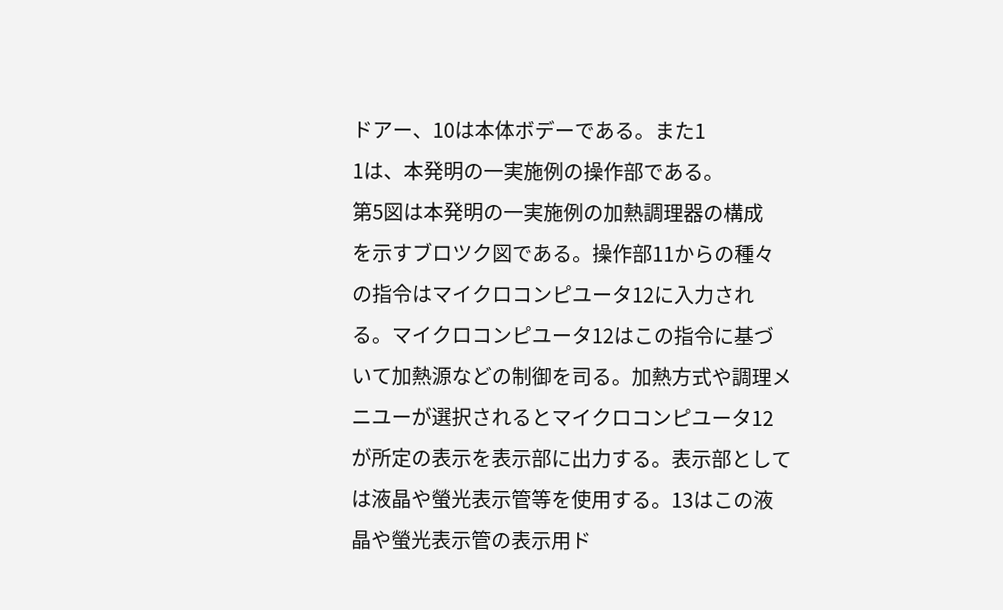ドアー、10は本体ボデーである。また1
1は、本発明の一実施例の操作部である。
第5図は本発明の一実施例の加熱調理器の構成
を示すブロツク図である。操作部11からの種々
の指令はマイクロコンピユータ12に入力され
る。マイクロコンピユータ12はこの指令に基づ
いて加熱源などの制御を司る。加熱方式や調理メ
ニユーが選択されるとマイクロコンピユータ12
が所定の表示を表示部に出力する。表示部として
は液晶や螢光表示管等を使用する。13はこの液
晶や螢光表示管の表示用ド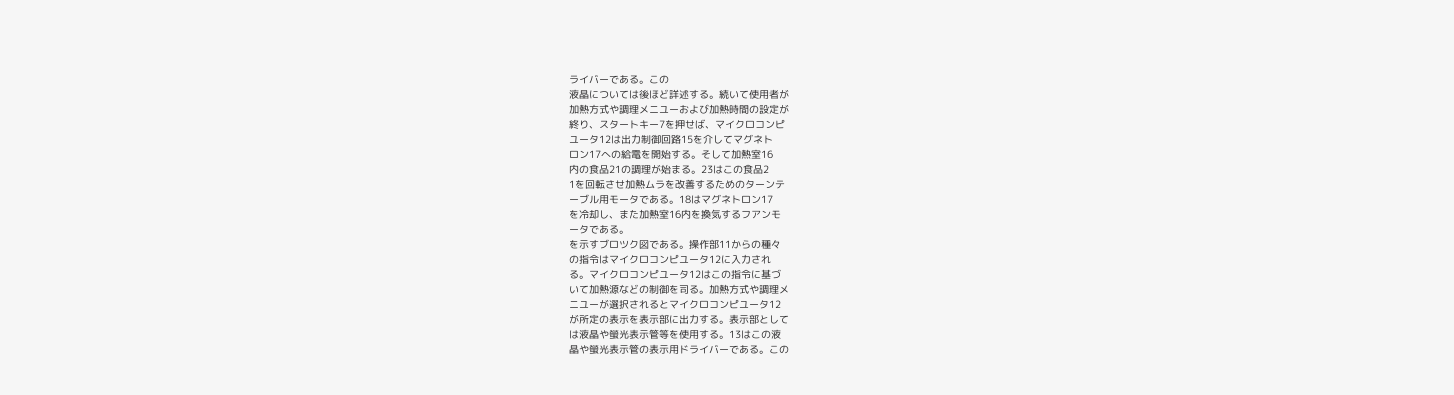ライバーである。この
液晶については後ほど詳述する。続いて使用者が
加熱方式や調理メニユーおよび加熱時間の設定が
終り、スタートキー7を押せば、マイクロコンピ
ユータ12は出力制御回路15を介してマグネト
ロン17への給電を開始する。そして加熱室16
内の食品21の調理が始まる。23はこの食品2
1を回転させ加熱ムラを改善するためのターンテ
ーブル用モータである。18はマグネトロン17
を冷却し、また加熱室16内を換気するフアンモ
ータである。
を示すブロツク図である。操作部11からの種々
の指令はマイクロコンピユータ12に入力され
る。マイクロコンピユータ12はこの指令に基づ
いて加熱源などの制御を司る。加熱方式や調理メ
ニユーが選択されるとマイクロコンピユータ12
が所定の表示を表示部に出力する。表示部として
は液晶や螢光表示管等を使用する。13はこの液
晶や螢光表示管の表示用ドライバーである。この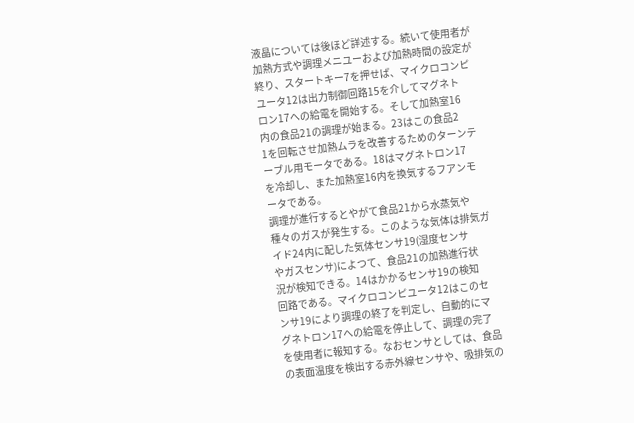液晶については後ほど詳述する。続いて使用者が
加熱方式や調理メニユーおよび加熱時間の設定が
終り、スタートキー7を押せば、マイクロコンピ
ユータ12は出力制御回路15を介してマグネト
ロン17への給電を開始する。そして加熱室16
内の食品21の調理が始まる。23はこの食品2
1を回転させ加熱ムラを改善するためのターンテ
ーブル用モータである。18はマグネトロン17
を冷却し、また加熱室16内を換気するフアンモ
ータである。
調理が進行するとやがて食品21から水蒸気や
種々のガスが発生する。このような気体は排気ガ
イド24内に配した気体センサ19(湿度センサ
やガスセンサ)によつて、食品21の加熱進行状
況が検知できる。14はかかるセンサ19の検知
回路である。マイクロコンピユータ12はこのセ
ンサ19により調理の終了を判定し、自動的にマ
グネトロン17への給電を停止して、調理の完了
を使用者に報知する。なおセンサとしては、食品
の表面温度を検出する赤外線センサや、吸排気の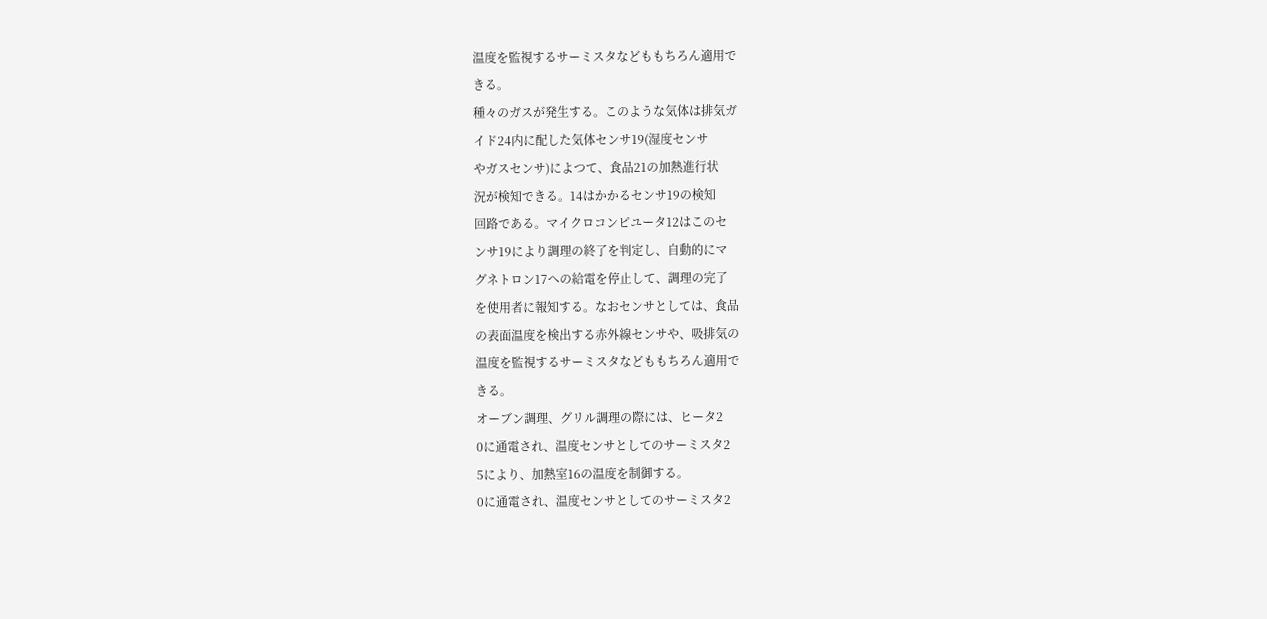温度を監視するサーミスタなどももちろん適用で
きる。
種々のガスが発生する。このような気体は排気ガ
イド24内に配した気体センサ19(湿度センサ
やガスセンサ)によつて、食品21の加熱進行状
況が検知できる。14はかかるセンサ19の検知
回路である。マイクロコンピユータ12はこのセ
ンサ19により調理の終了を判定し、自動的にマ
グネトロン17への給電を停止して、調理の完了
を使用者に報知する。なおセンサとしては、食品
の表面温度を検出する赤外線センサや、吸排気の
温度を監視するサーミスタなどももちろん適用で
きる。
オーブン調理、グリル調理の際には、ヒータ2
0に通電され、温度センサとしてのサーミスタ2
5により、加熱室16の温度を制御する。
0に通電され、温度センサとしてのサーミスタ2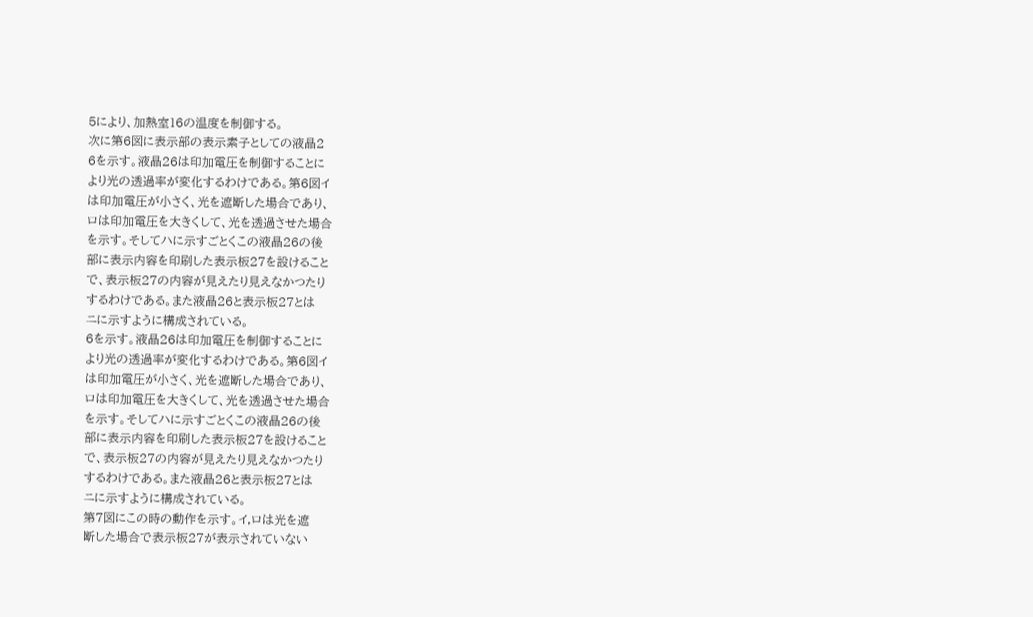5により、加熱室16の温度を制御する。
次に第6図に表示部の表示素子としての液晶2
6を示す。液晶26は印加電圧を制御することに
より光の透過率が変化するわけである。第6図イ
は印加電圧が小さく、光を遮断した場合であり、
ロは印加電圧を大きくして、光を透過させた場合
を示す。そしてハに示すごとくこの液晶26の後
部に表示内容を印刷した表示板27を設けること
で、表示板27の内容が見えたり見えなかつたり
するわけである。また液晶26と表示板27とは
ニに示すように構成されている。
6を示す。液晶26は印加電圧を制御することに
より光の透過率が変化するわけである。第6図イ
は印加電圧が小さく、光を遮断した場合であり、
ロは印加電圧を大きくして、光を透過させた場合
を示す。そしてハに示すごとくこの液晶26の後
部に表示内容を印刷した表示板27を設けること
で、表示板27の内容が見えたり見えなかつたり
するわけである。また液晶26と表示板27とは
ニに示すように構成されている。
第7図にこの時の動作を示す。イ,ロは光を遮
断した場合で表示板27が表示されていない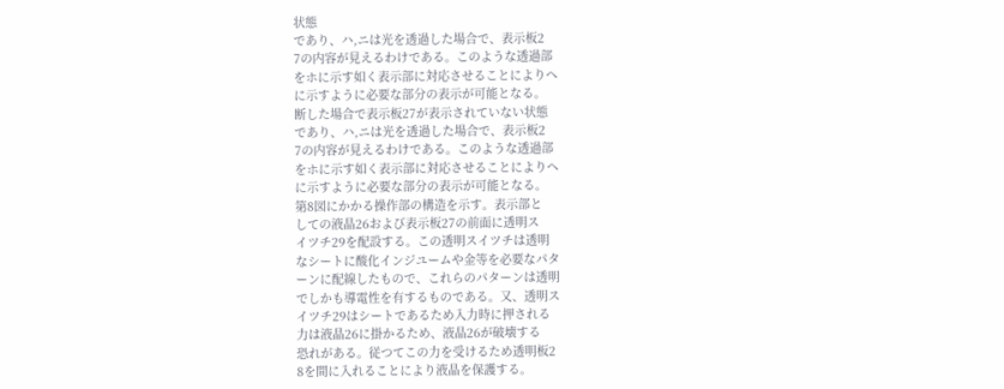状態
であり、ハ,ニは光を透過した場合で、表示板2
7の内容が見えるわけである。このような透過部
をホに示す如く表示部に対応させることによりヘ
に示すように必要な部分の表示が可能となる。
断した場合で表示板27が表示されていない状態
であり、ハ,ニは光を透過した場合で、表示板2
7の内容が見えるわけである。このような透過部
をホに示す如く表示部に対応させることによりヘ
に示すように必要な部分の表示が可能となる。
第8図にかかる操作部の構造を示す。表示部と
しての液晶26および表示板27の前面に透明ス
イツチ29を配設する。この透明スイツチは透明
なシートに酸化インジユームや金等を必要なパタ
ーンに配線したもので、これらのパターンは透明
でしかも導電性を有するものである。又、透明ス
イツチ29はシートであるため入力時に押される
力は液晶26に掛かるため、液晶26が破壊する
恐れがある。従つてこの力を受けるため透明板2
8を間に入れることにより液晶を保護する。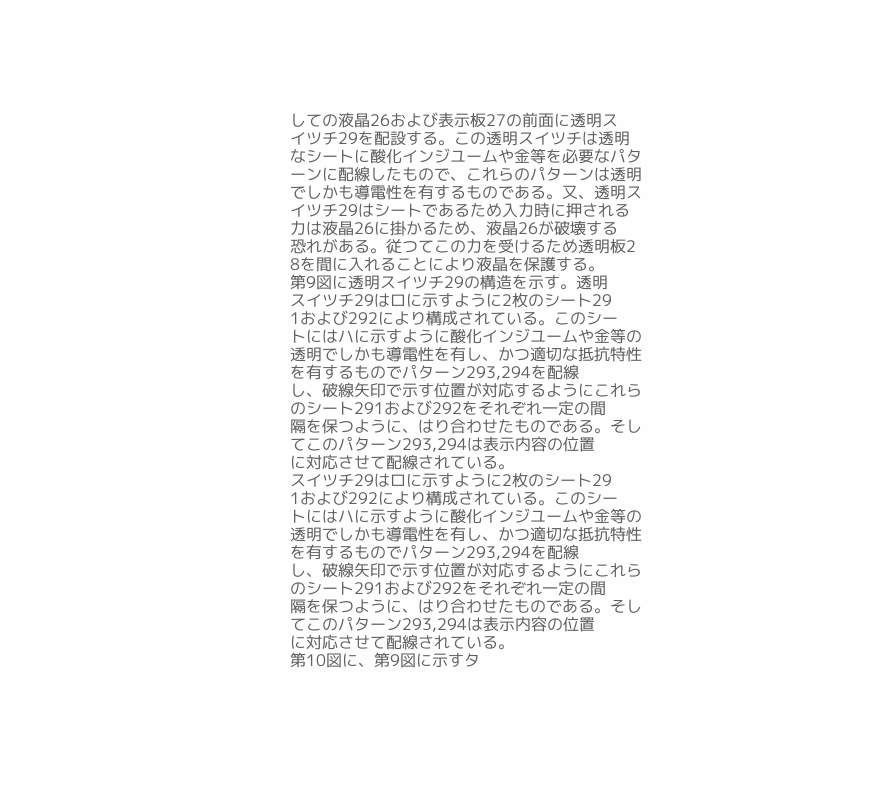しての液晶26および表示板27の前面に透明ス
イツチ29を配設する。この透明スイツチは透明
なシートに酸化インジユームや金等を必要なパタ
ーンに配線したもので、これらのパターンは透明
でしかも導電性を有するものである。又、透明ス
イツチ29はシートであるため入力時に押される
力は液晶26に掛かるため、液晶26が破壊する
恐れがある。従つてこの力を受けるため透明板2
8を間に入れることにより液晶を保護する。
第9図に透明スイツチ29の構造を示す。透明
スイツチ29はロに示すように2枚のシート29
1および292により構成されている。このシー
トにはハに示すように酸化インジユームや金等の
透明でしかも導電性を有し、かつ適切な抵抗特性
を有するものでパターン293,294を配線
し、破線矢印で示す位置が対応するようにこれら
のシート291および292をそれぞれ一定の間
隔を保つように、はり合わせたものである。そし
てこのパターン293,294は表示内容の位置
に対応させて配線されている。
スイツチ29はロに示すように2枚のシート29
1および292により構成されている。このシー
トにはハに示すように酸化インジユームや金等の
透明でしかも導電性を有し、かつ適切な抵抗特性
を有するものでパターン293,294を配線
し、破線矢印で示す位置が対応するようにこれら
のシート291および292をそれぞれ一定の間
隔を保つように、はり合わせたものである。そし
てこのパターン293,294は表示内容の位置
に対応させて配線されている。
第10図に、第9図に示すタ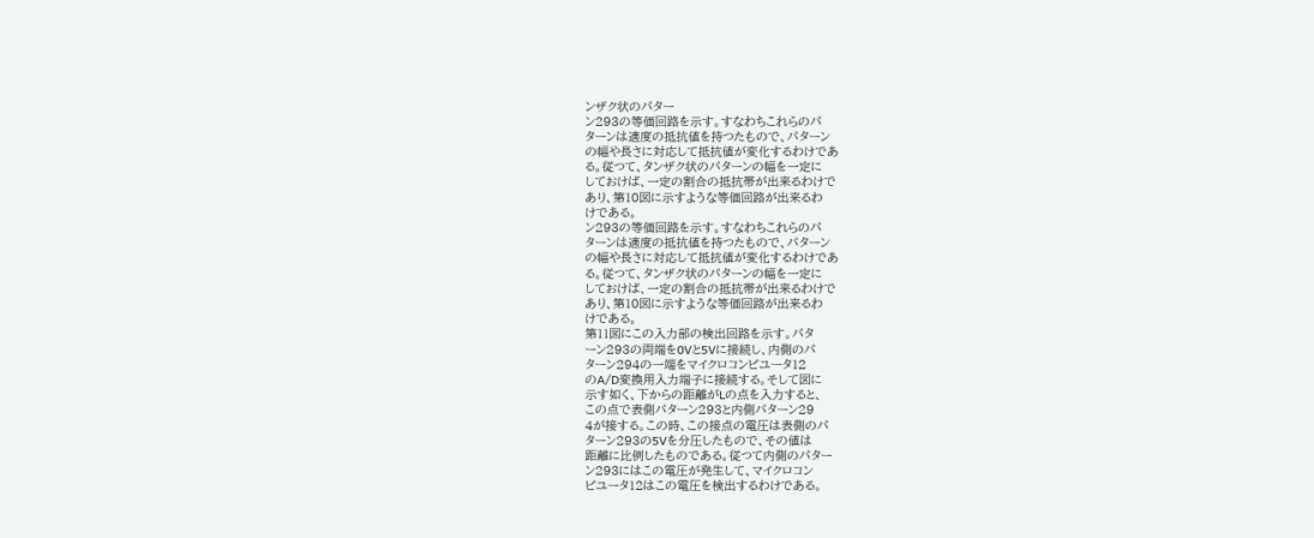ンザク状のパター
ン293の等価回路を示す。すなわちこれらのパ
ターンは適度の抵抗値を持つたもので、パターン
の幅や長さに対応して抵抗値が変化するわけであ
る。従つて、タンザク状のパターンの幅を一定に
しておけば、一定の割合の抵抗帯が出来るわけで
あり、第10図に示すような等価回路が出来るわ
けである。
ン293の等価回路を示す。すなわちこれらのパ
ターンは適度の抵抗値を持つたもので、パターン
の幅や長さに対応して抵抗値が変化するわけであ
る。従つて、タンザク状のパターンの幅を一定に
しておけば、一定の割合の抵抗帯が出来るわけで
あり、第10図に示すような等価回路が出来るわ
けである。
第11図にこの入力部の検出回路を示す。パタ
ーン293の両端を0Vと5Vに接続し、内側のパ
ターン294の一端をマイクロコンピユータ12
のA/D変換用入力端子に接続する。そして図に
示す如く、下からの距離がLの点を入力すると、
この点で表側パターン293と内側パターン29
4が接する。この時、この接点の電圧は表側のパ
ターン293の5Vを分圧したもので、その値は
距離に比例したものである。従つて内側のパター
ン293にはこの電圧が発生して、マイクロコン
ピユータ12はこの電圧を検出するわけである。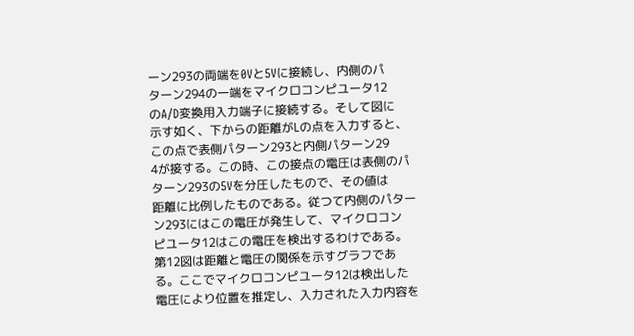ーン293の両端を0Vと5Vに接続し、内側のパ
ターン294の一端をマイクロコンピユータ12
のA/D変換用入力端子に接続する。そして図に
示す如く、下からの距離がLの点を入力すると、
この点で表側パターン293と内側パターン29
4が接する。この時、この接点の電圧は表側のパ
ターン293の5Vを分圧したもので、その値は
距離に比例したものである。従つて内側のパター
ン293にはこの電圧が発生して、マイクロコン
ピユータ12はこの電圧を検出するわけである。
第12図は距離と電圧の関係を示すグラフであ
る。ここでマイクロコンピユータ12は検出した
電圧により位置を推定し、入力された入力内容を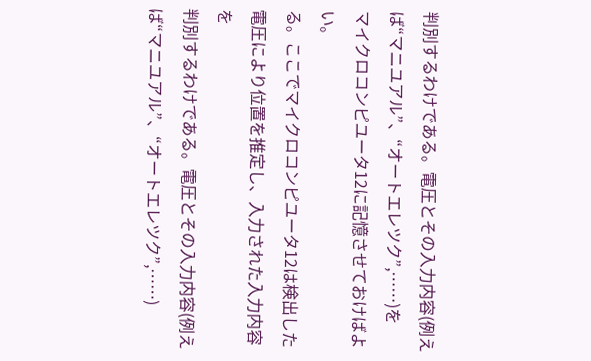判別するわけである。電圧とその入力内容(例え
ば“マニユアル”、“オートエレツク”,……)を
マイクロコンピユータ12に記憶させておけばよ
い。
る。ここでマイクロコンピユータ12は検出した
電圧により位置を推定し、入力された入力内容を
判別するわけである。電圧とその入力内容(例え
ば“マニユアル”、“オートエレツク”,……)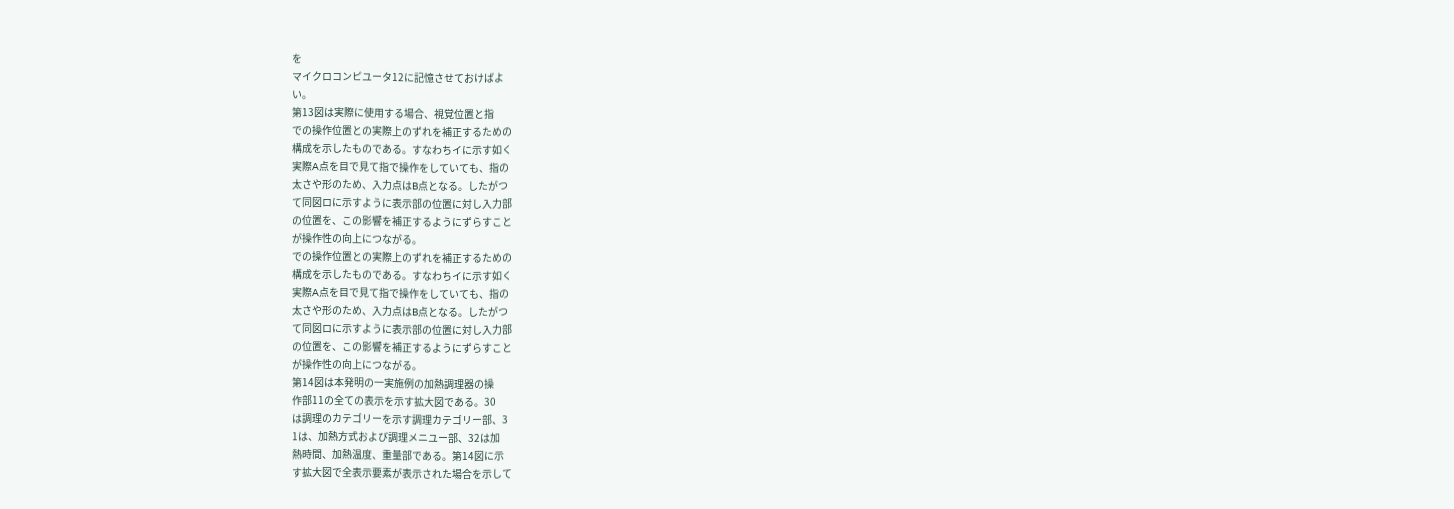を
マイクロコンピユータ12に記憶させておけばよ
い。
第13図は実際に使用する場合、視覚位置と指
での操作位置との実際上のずれを補正するための
構成を示したものである。すなわちイに示す如く
実際A点を目で見て指で操作をしていても、指の
太さや形のため、入力点はB点となる。したがつ
て同図ロに示すように表示部の位置に対し入力部
の位置を、この影響を補正するようにずらすこと
が操作性の向上につながる。
での操作位置との実際上のずれを補正するための
構成を示したものである。すなわちイに示す如く
実際A点を目で見て指で操作をしていても、指の
太さや形のため、入力点はB点となる。したがつ
て同図ロに示すように表示部の位置に対し入力部
の位置を、この影響を補正するようにずらすこと
が操作性の向上につながる。
第14図は本発明の一実施例の加熱調理器の操
作部11の全ての表示を示す拡大図である。30
は調理のカテゴリーを示す調理カテゴリー部、3
1は、加熱方式および調理メニユー部、32は加
熱時間、加熱温度、重量部である。第14図に示
す拡大図で全表示要素が表示された場合を示して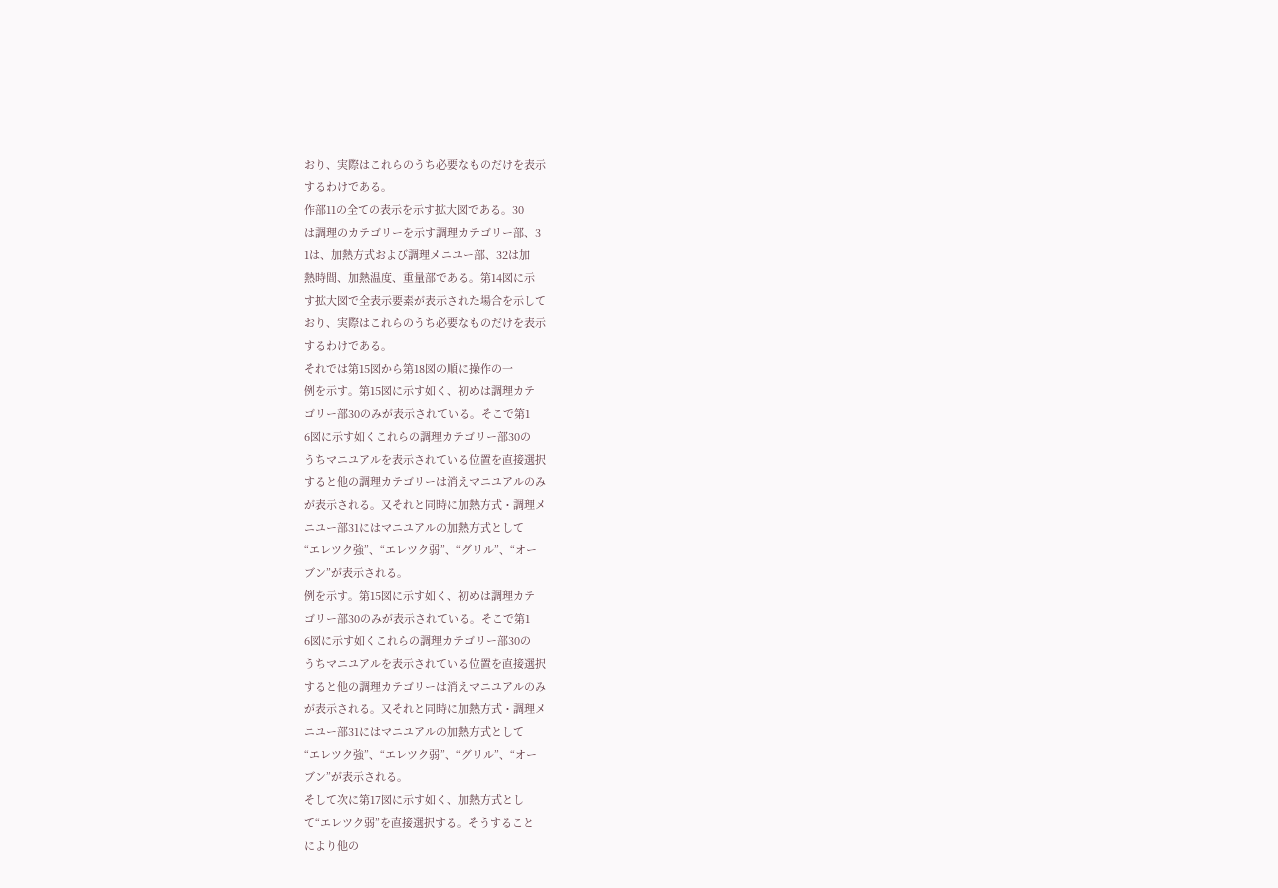おり、実際はこれらのうち必要なものだけを表示
するわけである。
作部11の全ての表示を示す拡大図である。30
は調理のカテゴリーを示す調理カテゴリー部、3
1は、加熱方式および調理メニユー部、32は加
熱時間、加熱温度、重量部である。第14図に示
す拡大図で全表示要素が表示された場合を示して
おり、実際はこれらのうち必要なものだけを表示
するわけである。
それでは第15図から第18図の順に操作の一
例を示す。第15図に示す如く、初めは調理カテ
ゴリー部30のみが表示されている。そこで第1
6図に示す如くこれらの調理カテゴリー部30の
うちマニユアルを表示されている位置を直接選択
すると他の調理カテゴリーは消えマニユアルのみ
が表示される。又それと同時に加熱方式・調理メ
ニユー部31にはマニユアルの加熱方式として
“エレツク強”、“エレツク弱”、“グリル”、“オー
ブン”が表示される。
例を示す。第15図に示す如く、初めは調理カテ
ゴリー部30のみが表示されている。そこで第1
6図に示す如くこれらの調理カテゴリー部30の
うちマニユアルを表示されている位置を直接選択
すると他の調理カテゴリーは消えマニユアルのみ
が表示される。又それと同時に加熱方式・調理メ
ニユー部31にはマニユアルの加熱方式として
“エレツク強”、“エレツク弱”、“グリル”、“オー
ブン”が表示される。
そして次に第17図に示す如く、加熱方式とし
て“エレツク弱”を直接選択する。そうすること
により他の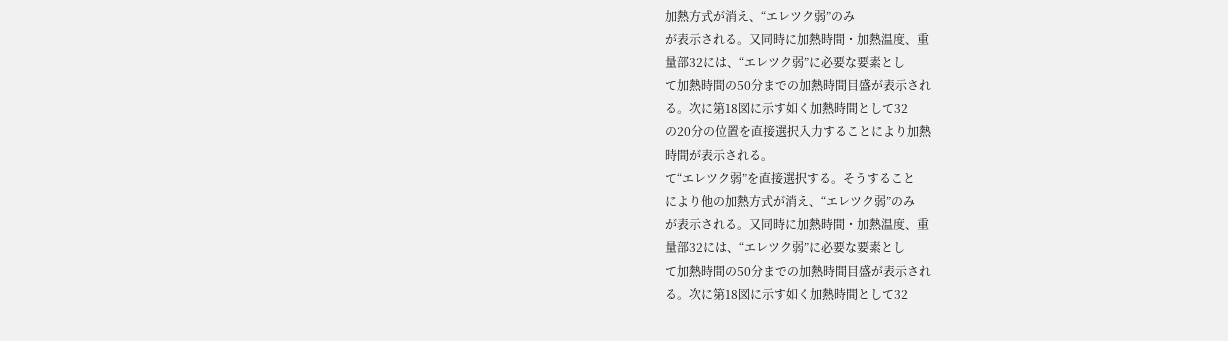加熱方式が消え、“エレツク弱”のみ
が表示される。又同時に加熱時間・加熱温度、重
量部32には、“エレツク弱”に必要な要素とし
て加熱時間の50分までの加熱時間目盛が表示され
る。次に第18図に示す如く加熱時間として32
の20分の位置を直接選択入力することにより加熱
時間が表示される。
て“エレツク弱”を直接選択する。そうすること
により他の加熱方式が消え、“エレツク弱”のみ
が表示される。又同時に加熱時間・加熱温度、重
量部32には、“エレツク弱”に必要な要素とし
て加熱時間の50分までの加熱時間目盛が表示され
る。次に第18図に示す如く加熱時間として32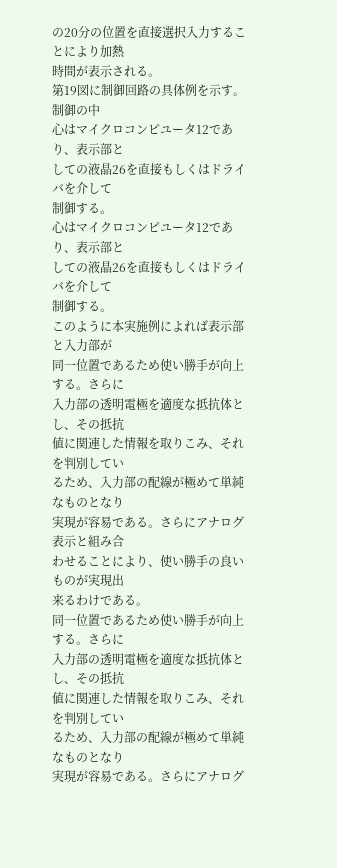の20分の位置を直接選択入力することにより加熱
時間が表示される。
第19図に制御回路の具体例を示す。制御の中
心はマイクロコンピユータ12であり、表示部と
しての液晶26を直接もしくはドライバを介して
制御する。
心はマイクロコンピユータ12であり、表示部と
しての液晶26を直接もしくはドライバを介して
制御する。
このように本実施例によれば表示部と入力部が
同一位置であるため使い勝手が向上する。さらに
入力部の透明電極を適度な抵抗体とし、その抵抗
値に関連した情報を取りこみ、それを判別してい
るため、入力部の配線が極めて単純なものとなり
実現が容易である。さらにアナログ表示と組み合
わせることにより、使い勝手の良いものが実現出
来るわけである。
同一位置であるため使い勝手が向上する。さらに
入力部の透明電極を適度な抵抗体とし、その抵抗
値に関連した情報を取りこみ、それを判別してい
るため、入力部の配線が極めて単純なものとなり
実現が容易である。さらにアナログ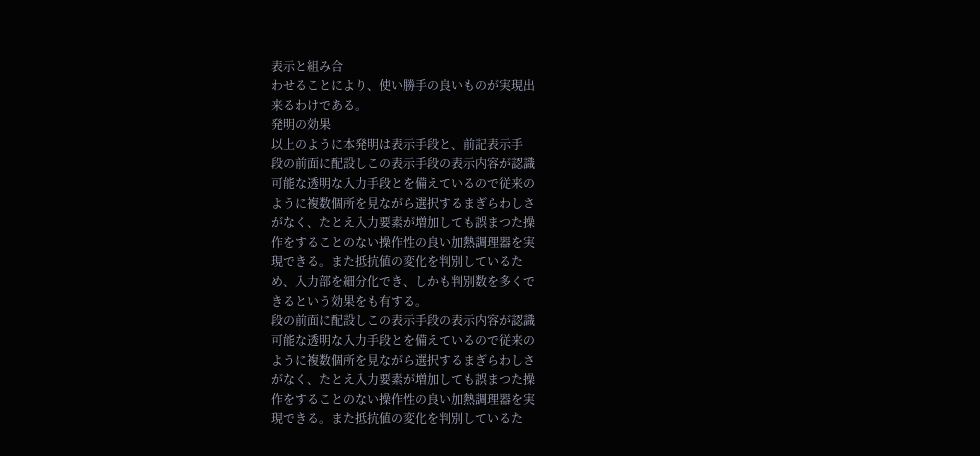表示と組み合
わせることにより、使い勝手の良いものが実現出
来るわけである。
発明の効果
以上のように本発明は表示手段と、前記表示手
段の前面に配設しこの表示手段の表示内容が認識
可能な透明な入力手段とを備えているので従来の
ように複数個所を見ながら選択するまぎらわしさ
がなく、たとえ入力要素が増加しても誤まつた操
作をすることのない操作性の良い加熱調理器を実
現できる。また抵抗値の変化を判別しているた
め、入力部を細分化でき、しかも判別数を多くで
きるという効果をも有する。
段の前面に配設しこの表示手段の表示内容が認識
可能な透明な入力手段とを備えているので従来の
ように複数個所を見ながら選択するまぎらわしさ
がなく、たとえ入力要素が増加しても誤まつた操
作をすることのない操作性の良い加熱調理器を実
現できる。また抵抗値の変化を判別しているた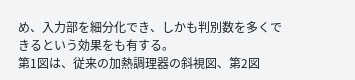め、入力部を細分化でき、しかも判別数を多くで
きるという効果をも有する。
第1図は、従来の加熱調理器の斜視図、第2図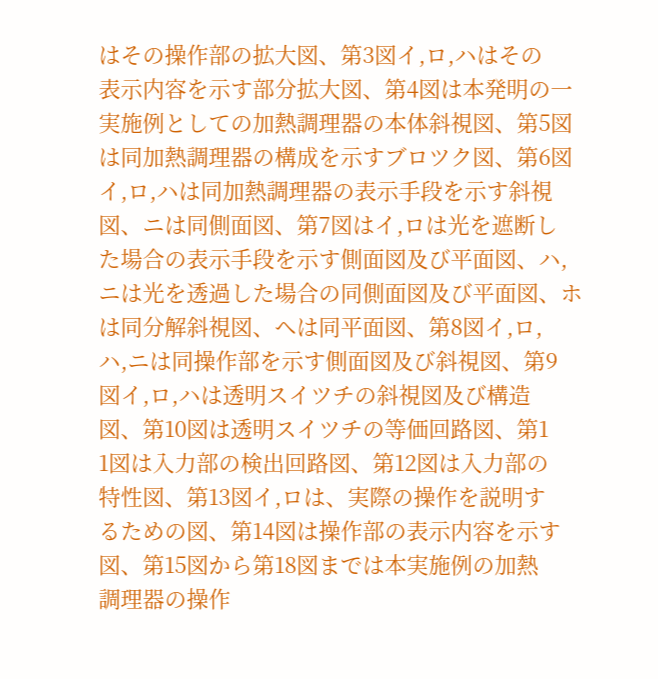はその操作部の拡大図、第3図イ,ロ,ハはその
表示内容を示す部分拡大図、第4図は本発明の一
実施例としての加熱調理器の本体斜視図、第5図
は同加熱調理器の構成を示すブロツク図、第6図
イ,ロ,ハは同加熱調理器の表示手段を示す斜視
図、ニは同側面図、第7図はイ,ロは光を遮断し
た場合の表示手段を示す側面図及び平面図、ハ,
ニは光を透過した場合の同側面図及び平面図、ホ
は同分解斜視図、ヘは同平面図、第8図イ,ロ,
ハ,ニは同操作部を示す側面図及び斜視図、第9
図イ,ロ,ハは透明スイツチの斜視図及び構造
図、第10図は透明スイツチの等価回路図、第1
1図は入力部の検出回路図、第12図は入力部の
特性図、第13図イ,ロは、実際の操作を説明す
るための図、第14図は操作部の表示内容を示す
図、第15図から第18図までは本実施例の加熱
調理器の操作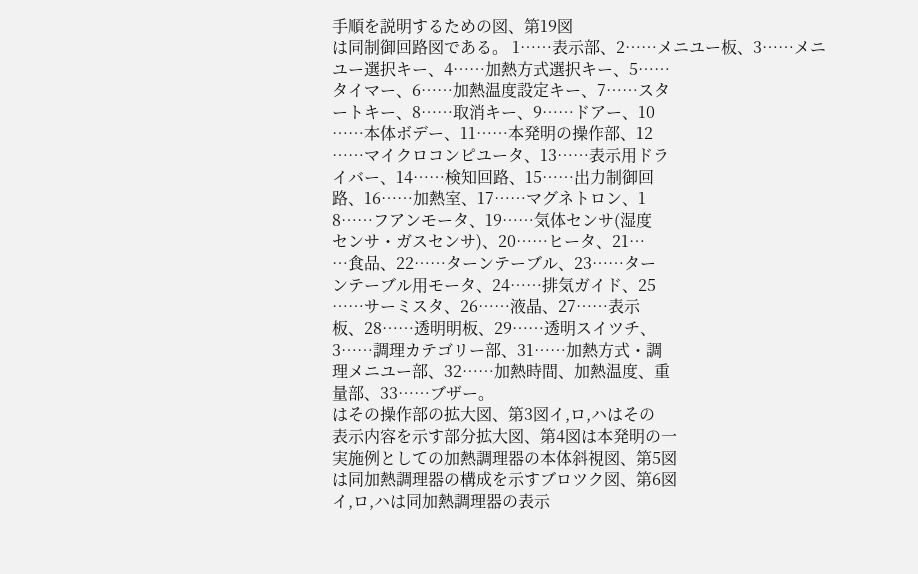手順を説明するための図、第19図
は同制御回路図である。 1……表示部、2……メニユー板、3……メニ
ユー選択キー、4……加熱方式選択キー、5……
タイマー、6……加熱温度設定キー、7……スタ
ートキー、8……取消キー、9……ドアー、10
……本体ボデー、11……本発明の操作部、12
……マイクロコンピユータ、13……表示用ドラ
イバー、14……検知回路、15……出力制御回
路、16……加熱室、17……マグネトロン、1
8……フアンモータ、19……気体センサ(湿度
センサ・ガスセンサ)、20……ヒータ、21…
…食品、22……ターンテーブル、23……ター
ンテーブル用モータ、24……排気ガイド、25
……サーミスタ、26……液晶、27……表示
板、28……透明明板、29……透明スイツチ、
3……調理カテゴリー部、31……加熱方式・調
理メニユー部、32……加熱時間、加熱温度、重
量部、33……ブザー。
はその操作部の拡大図、第3図イ,ロ,ハはその
表示内容を示す部分拡大図、第4図は本発明の一
実施例としての加熱調理器の本体斜視図、第5図
は同加熱調理器の構成を示すブロツク図、第6図
イ,ロ,ハは同加熱調理器の表示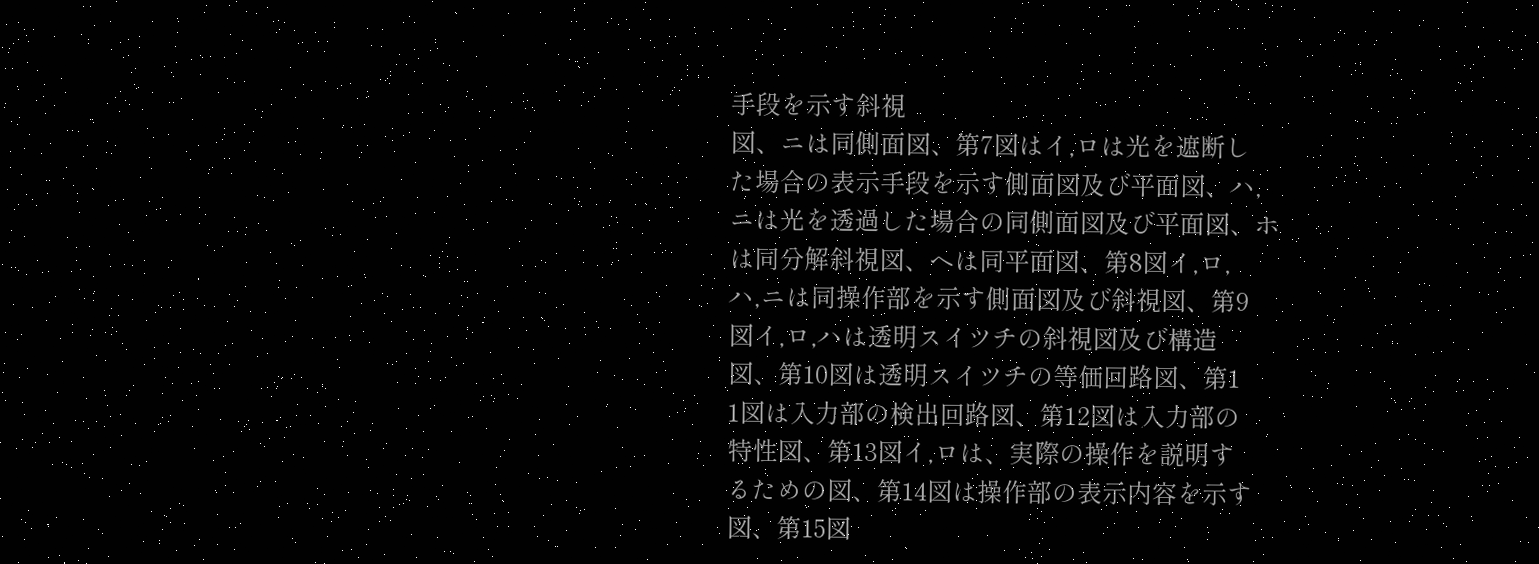手段を示す斜視
図、ニは同側面図、第7図はイ,ロは光を遮断し
た場合の表示手段を示す側面図及び平面図、ハ,
ニは光を透過した場合の同側面図及び平面図、ホ
は同分解斜視図、ヘは同平面図、第8図イ,ロ,
ハ,ニは同操作部を示す側面図及び斜視図、第9
図イ,ロ,ハは透明スイツチの斜視図及び構造
図、第10図は透明スイツチの等価回路図、第1
1図は入力部の検出回路図、第12図は入力部の
特性図、第13図イ,ロは、実際の操作を説明す
るための図、第14図は操作部の表示内容を示す
図、第15図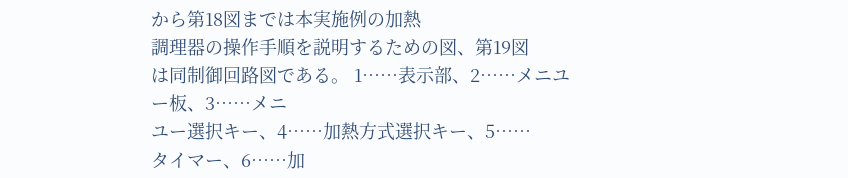から第18図までは本実施例の加熱
調理器の操作手順を説明するための図、第19図
は同制御回路図である。 1……表示部、2……メニユー板、3……メニ
ユー選択キー、4……加熱方式選択キー、5……
タイマー、6……加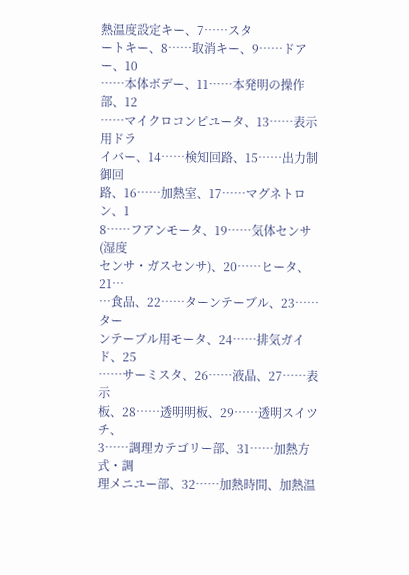熱温度設定キー、7……スタ
ートキー、8……取消キー、9……ドアー、10
……本体ボデー、11……本発明の操作部、12
……マイクロコンピユータ、13……表示用ドラ
イバー、14……検知回路、15……出力制御回
路、16……加熱室、17……マグネトロン、1
8……フアンモータ、19……気体センサ(湿度
センサ・ガスセンサ)、20……ヒータ、21…
…食品、22……ターンテーブル、23……ター
ンテーブル用モータ、24……排気ガイド、25
……サーミスタ、26……液晶、27……表示
板、28……透明明板、29……透明スイツチ、
3……調理カテゴリー部、31……加熱方式・調
理メニユー部、32……加熱時間、加熱温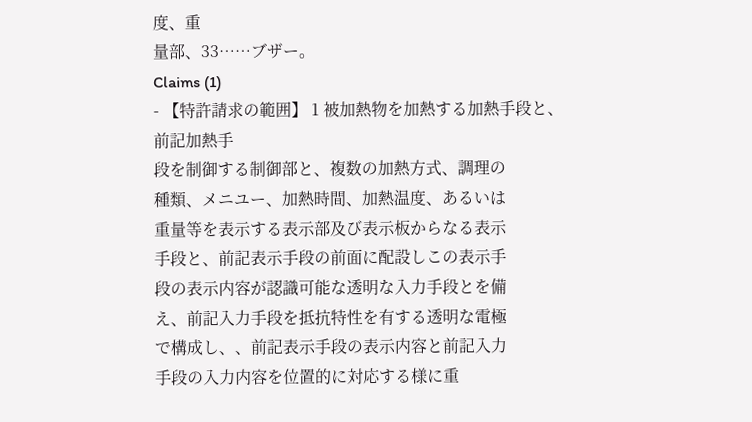度、重
量部、33……ブザー。
Claims (1)
- 【特許請求の範囲】 1 被加熱物を加熱する加熱手段と、前記加熱手
段を制御する制御部と、複数の加熱方式、調理の
種類、メニユー、加熱時間、加熱温度、あるいは
重量等を表示する表示部及び表示板からなる表示
手段と、前記表示手段の前面に配設しこの表示手
段の表示内容が認識可能な透明な入力手段とを備
え、前記入力手段を抵抗特性を有する透明な電極
で構成し、、前記表示手段の表示内容と前記入力
手段の入力内容を位置的に対応する様に重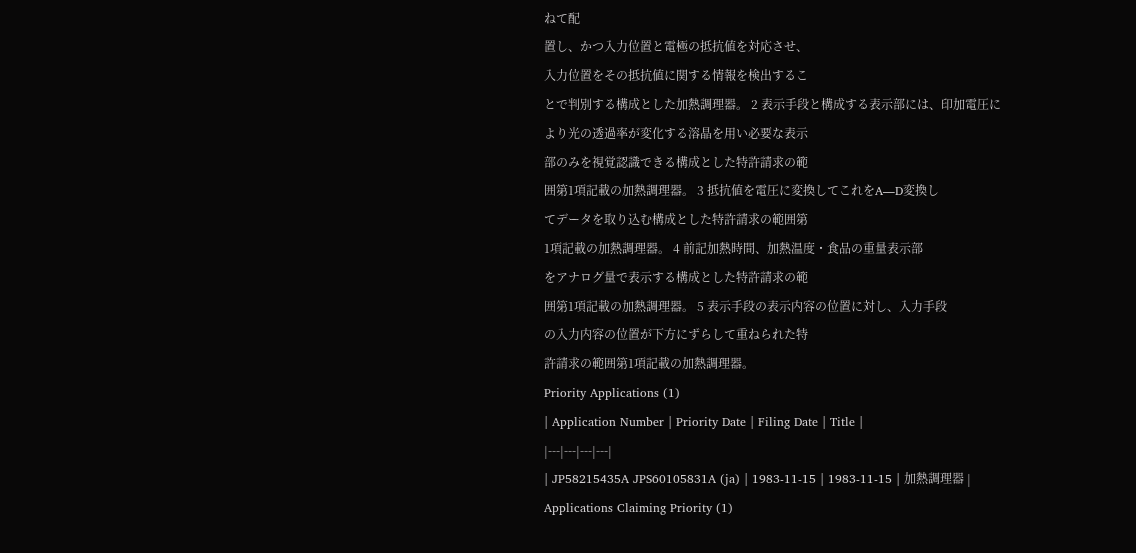ねて配
置し、かつ入力位置と電極の抵抗値を対応させ、
入力位置をその抵抗値に関する情報を検出するこ
とで判別する構成とした加熱調理器。 2 表示手段と構成する表示部には、印加電圧に
より光の透過率が変化する溶晶を用い必要な表示
部のみを視覚認識できる構成とした特許請求の範
囲第1項記載の加熱調理器。 3 抵抗値を電圧に変換してこれをA―D変換し
てデータを取り込む構成とした特許請求の範囲第
1項記載の加熱調理器。 4 前記加熱時間、加熱温度・食品の重量表示部
をアナログ量で表示する構成とした特許請求の範
囲第1項記載の加熱調理器。 5 表示手段の表示内容の位置に対し、入力手段
の入力内容の位置が下方にずらして重ねられた特
許請求の範囲第1項記載の加熱調理器。
Priority Applications (1)
| Application Number | Priority Date | Filing Date | Title |
|---|---|---|---|
| JP58215435A JPS60105831A (ja) | 1983-11-15 | 1983-11-15 | 加熱調理器 |
Applications Claiming Priority (1)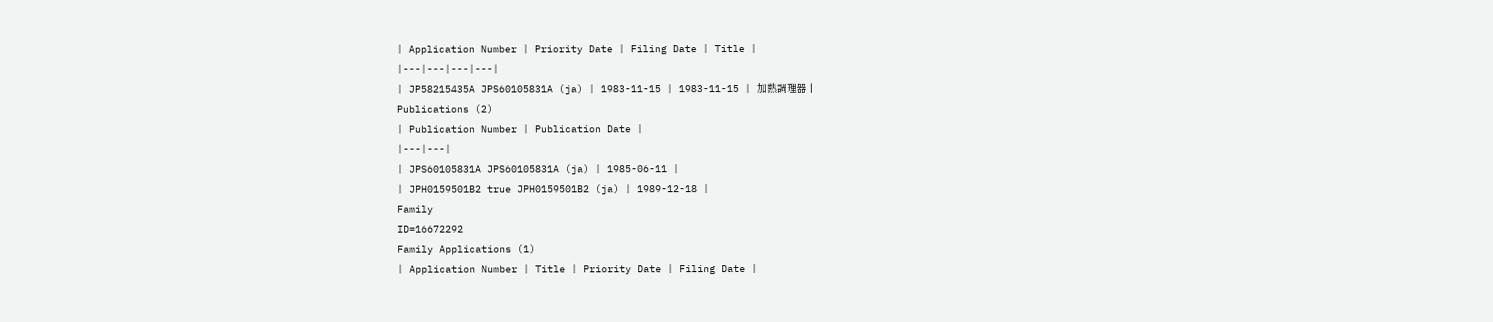| Application Number | Priority Date | Filing Date | Title |
|---|---|---|---|
| JP58215435A JPS60105831A (ja) | 1983-11-15 | 1983-11-15 | 加熱調理器 |
Publications (2)
| Publication Number | Publication Date |
|---|---|
| JPS60105831A JPS60105831A (ja) | 1985-06-11 |
| JPH0159501B2 true JPH0159501B2 (ja) | 1989-12-18 |
Family
ID=16672292
Family Applications (1)
| Application Number | Title | Priority Date | Filing Date |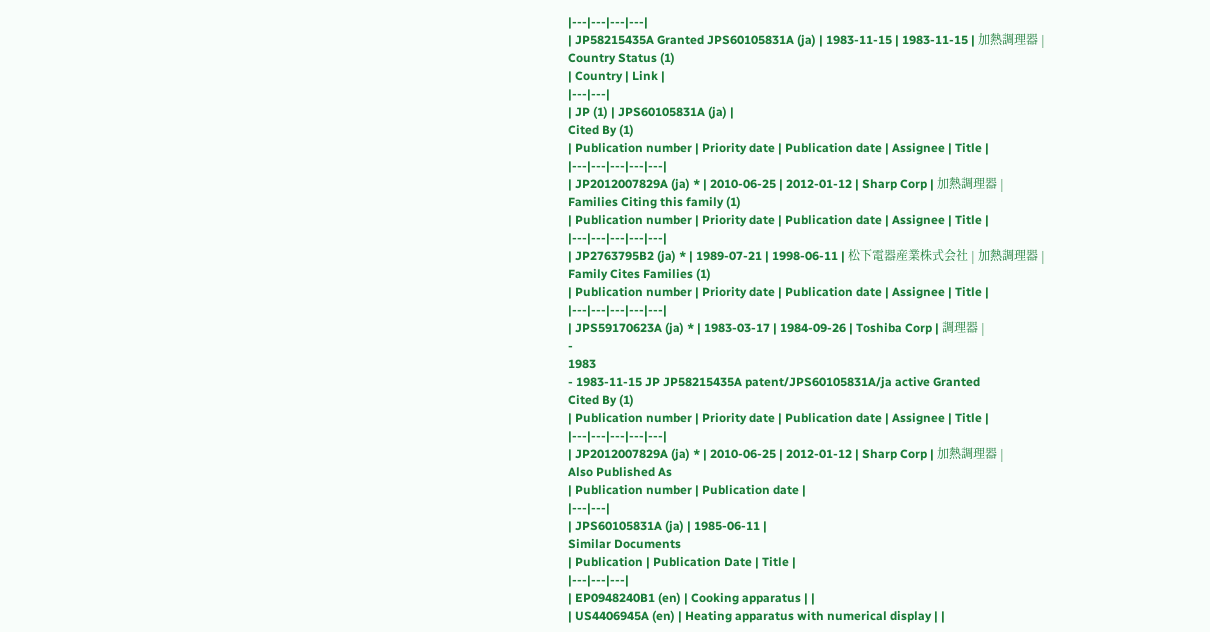|---|---|---|---|
| JP58215435A Granted JPS60105831A (ja) | 1983-11-15 | 1983-11-15 | 加熱調理器 |
Country Status (1)
| Country | Link |
|---|---|
| JP (1) | JPS60105831A (ja) |
Cited By (1)
| Publication number | Priority date | Publication date | Assignee | Title |
|---|---|---|---|---|
| JP2012007829A (ja) * | 2010-06-25 | 2012-01-12 | Sharp Corp | 加熱調理器 |
Families Citing this family (1)
| Publication number | Priority date | Publication date | Assignee | Title |
|---|---|---|---|---|
| JP2763795B2 (ja) * | 1989-07-21 | 1998-06-11 | 松下電器産業株式会社 | 加熱調理器 |
Family Cites Families (1)
| Publication number | Priority date | Publication date | Assignee | Title |
|---|---|---|---|---|
| JPS59170623A (ja) * | 1983-03-17 | 1984-09-26 | Toshiba Corp | 調理器 |
-
1983
- 1983-11-15 JP JP58215435A patent/JPS60105831A/ja active Granted
Cited By (1)
| Publication number | Priority date | Publication date | Assignee | Title |
|---|---|---|---|---|
| JP2012007829A (ja) * | 2010-06-25 | 2012-01-12 | Sharp Corp | 加熱調理器 |
Also Published As
| Publication number | Publication date |
|---|---|
| JPS60105831A (ja) | 1985-06-11 |
Similar Documents
| Publication | Publication Date | Title |
|---|---|---|
| EP0948240B1 (en) | Cooking apparatus | |
| US4406945A (en) | Heating apparatus with numerical display | |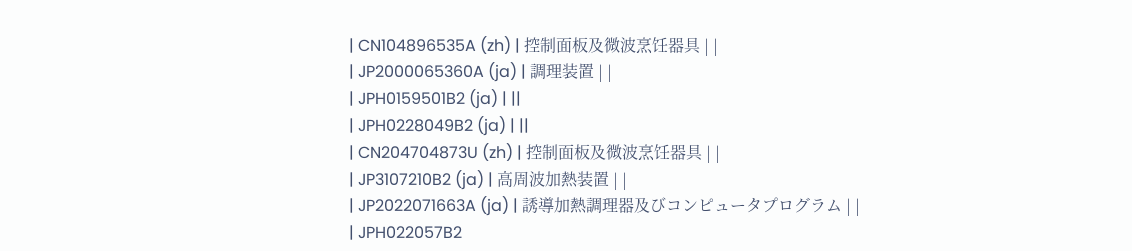| CN104896535A (zh) | 控制面板及微波烹饪器具 | |
| JP2000065360A (ja) | 調理装置 | |
| JPH0159501B2 (ja) | ||
| JPH0228049B2 (ja) | ||
| CN204704873U (zh) | 控制面板及微波烹饪器具 | |
| JP3107210B2 (ja) | 高周波加熱装置 | |
| JP2022071663A (ja) | 誘導加熱調理器及びコンピュータプログラム | |
| JPH022057B2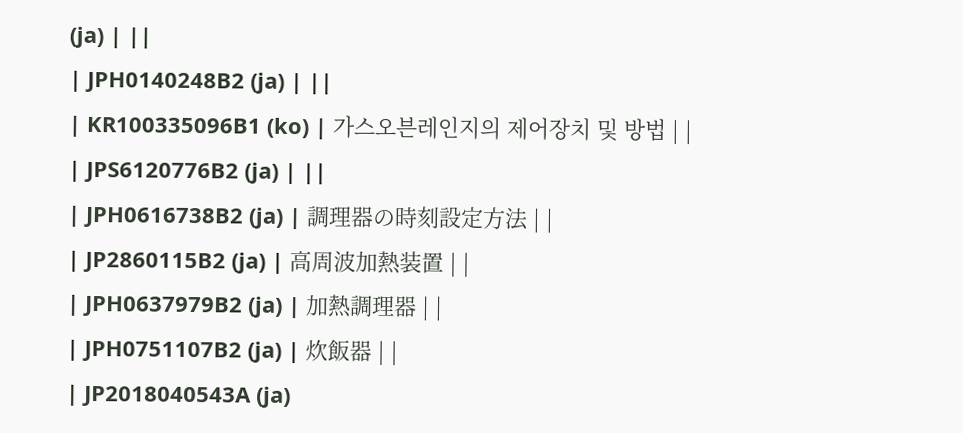(ja) | ||
| JPH0140248B2 (ja) | ||
| KR100335096B1 (ko) | 가스오븐레인지의 제어장치 및 방법 | |
| JPS6120776B2 (ja) | ||
| JPH0616738B2 (ja) | 調理器の時刻設定方法 | |
| JP2860115B2 (ja) | 高周波加熱装置 | |
| JPH0637979B2 (ja) | 加熱調理器 | |
| JPH0751107B2 (ja) | 炊飯器 | |
| JP2018040543A (ja)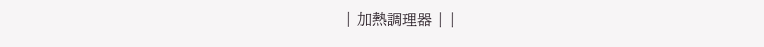| 加熱調理器 | |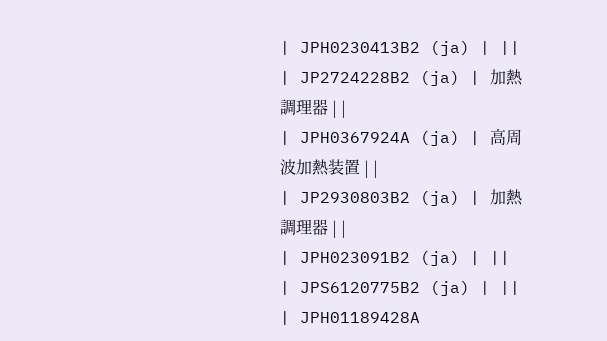| JPH0230413B2 (ja) | ||
| JP2724228B2 (ja) | 加熱調理器 | |
| JPH0367924A (ja) | 高周波加熱装置 | |
| JP2930803B2 (ja) | 加熱調理器 | |
| JPH023091B2 (ja) | ||
| JPS6120775B2 (ja) | ||
| JPH01189428A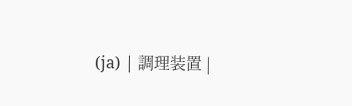(ja) | 調理装置 |